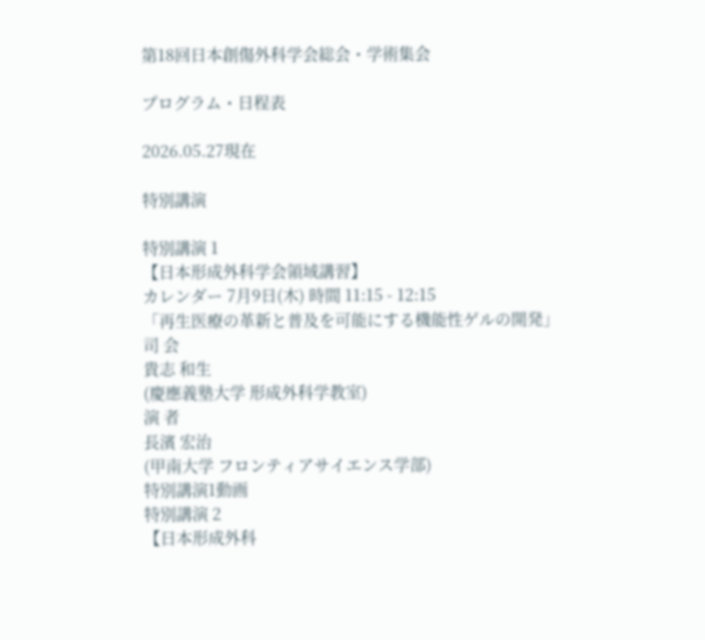第18回日本創傷外科学会総会・学術集会

プログラム・日程表

2026.05.27現在

特別講演

特別講演 1
【日本形成外科学会領域講習】
カレンダー 7月9日(木) 時間 11:15 - 12:15
「再生医療の革新と普及を可能にする機能性ゲルの開発」
司 会
貴志 和生
(慶應義塾大学 形成外科学教室)
演 者
長濱 宏治
(甲南大学 フロンティアサイエンス学部)
特別講演1動画
特別講演 2
【日本形成外科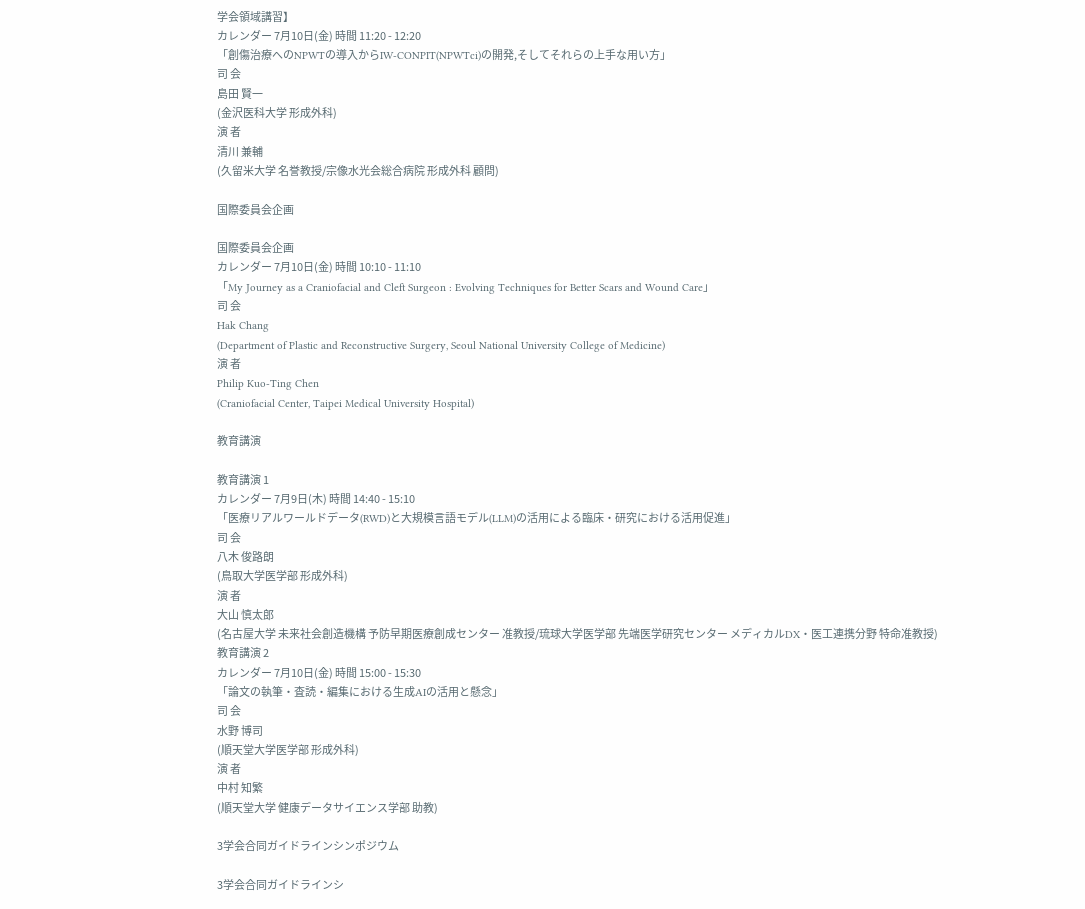学会領域講習】
カレンダー 7月10日(金) 時間 11:20 - 12:20
「創傷治療へのNPWTの導入からIW-CONPIT(NPWTci)の開発,そしてそれらの上手な用い方」
司 会
島田 賢一
(金沢医科大学 形成外科)
演 者
清川 兼輔
(久留米大学 名誉教授/宗像水光会総合病院 形成外科 顧問)

国際委員会企画

国際委員会企画
カレンダー 7月10日(金) 時間 10:10 - 11:10
「My Journey as a Craniofacial and Cleft Surgeon : Evolving Techniques for Better Scars and Wound Care」
司 会
Hak Chang
(Department of Plastic and Reconstructive Surgery, Seoul National University College of Medicine)
演 者
Philip Kuo-Ting Chen
(Craniofacial Center, Taipei Medical University Hospital)

教育講演

教育講演 1
カレンダー 7月9日(木) 時間 14:40 - 15:10
「医療リアルワールドデータ(RWD)と大規模言語モデル(LLM)の活用による臨床・研究における活用促進」
司 会
八木 俊路朗
(鳥取大学医学部 形成外科)
演 者
⼤⼭ 慎太郎
(名古屋⼤学 未来社会創造機構 予防早期医療創成センター 准教授/琉球大学医学部 先端医学研究センター メディカルDX・医工連携分野 特命准教授)
教育講演 2
カレンダー 7月10日(金) 時間 15:00 - 15:30
「論文の執筆・査読・編集における生成AIの活用と懸念」
司 会
水野 博司
(順天堂大学医学部 形成外科)
演 者
中村 知繁
(順天堂大学 健康データサイエンス学部 助教)

3学会合同ガイドラインシンポジウム

3学会合同ガイドラインシ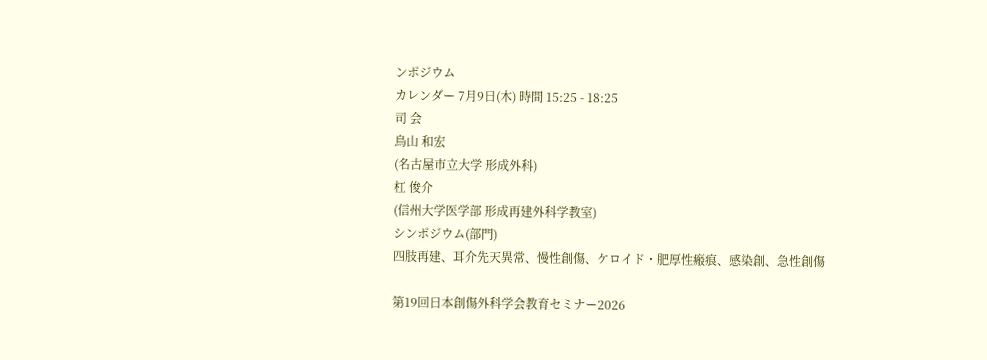ンポジウム
カレンダー 7月9日(木) 時間 15:25 - 18:25
司 会
鳥山 和宏
(名古屋市立大学 形成外科)
杠 俊介
(信州大学医学部 形成再建外科学教室)
シンポジウム(部門)
四肢再建、耳介先天異常、慢性創傷、ケロイド・肥厚性瘢痕、感染創、急性創傷

第19回日本創傷外科学会教育セミナー2026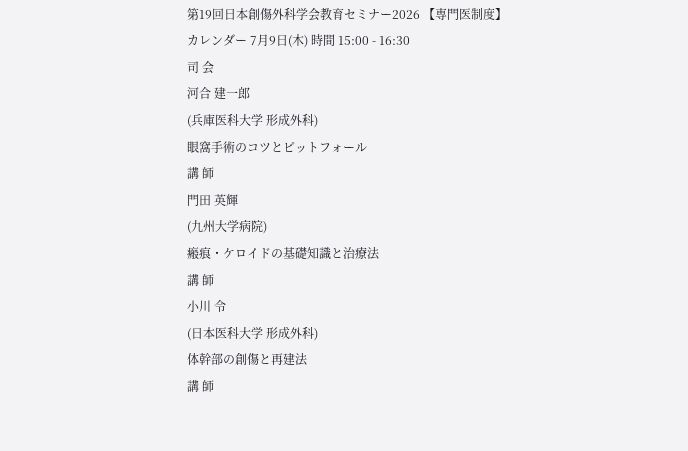第19回日本創傷外科学会教育セミナー2026 【専門医制度】
カレンダー 7月9日(木) 時間 15:00 - 16:30
司 会
河合 建一郎
(兵庫医科大学 形成外科)
眼窩手術のコツとピットフォール
講 師
門田 英輝
(九州大学病院)
瘢痕・ケロイドの基礎知識と治療法
講 師
小川 令
(日本医科大学 形成外科)
体幹部の創傷と再建法
講 師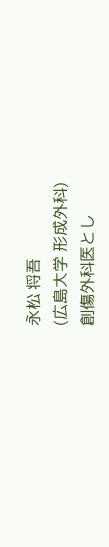永松 将吾
(広島大学 形成外科)
創傷外科医とし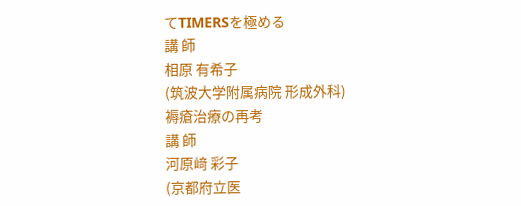てTIMERSを極める
講 師
相原 有希子
(筑波大学附属病院 形成外科)
褥瘡治療の再考
講 師
河原﨑 彩子
(京都府立医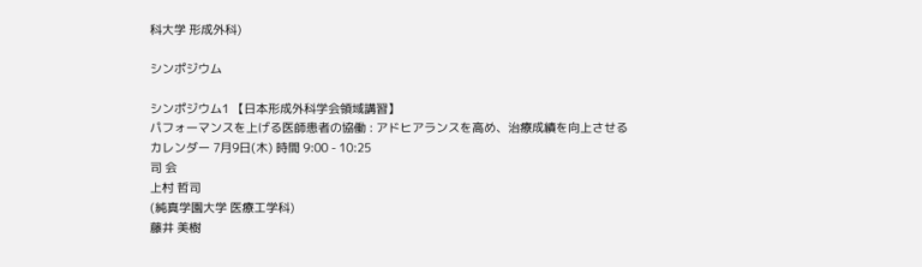科大学 形成外科)

シンポジウム

シンポジウム1 【日本形成外科学会領域講習】
パフォーマンスを上げる医師患者の協働 : アドヒアランスを高め、治療成績を向上させる
カレンダー 7月9日(木) 時間 9:00 - 10:25
司 会
上村 哲司
(純真学園大学 医療工学科)
藤井 美樹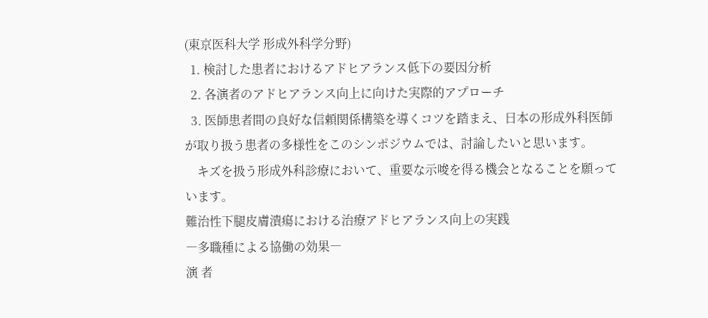(東京医科大学 形成外科学分野)
  1. 検討した患者におけるアドヒアランス低下の要因分析
  2. 各演者のアドヒアランス向上に向けた実際的アプローチ
  3. 医師患者間の良好な信頼関係構築を導くコツを踏まえ、日本の形成外科医師が取り扱う患者の多様性をこのシンポジウムでは、討論したいと思います。
    キズを扱う形成外科診療において、重要な示唆を得る機会となることを願っています。
難治性下腿皮膚潰瘍における治療アドヒアランス向上の実践
―多職種による協働の効果―
演 者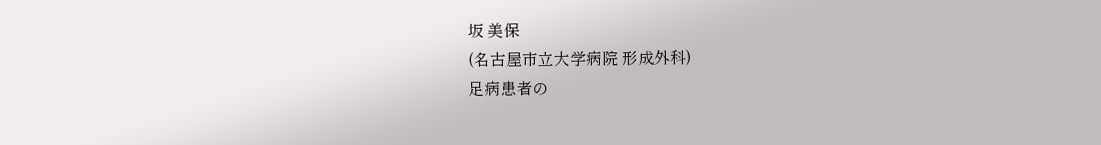坂 美保
(名古屋市立大学病院 形成外科)
足病患者の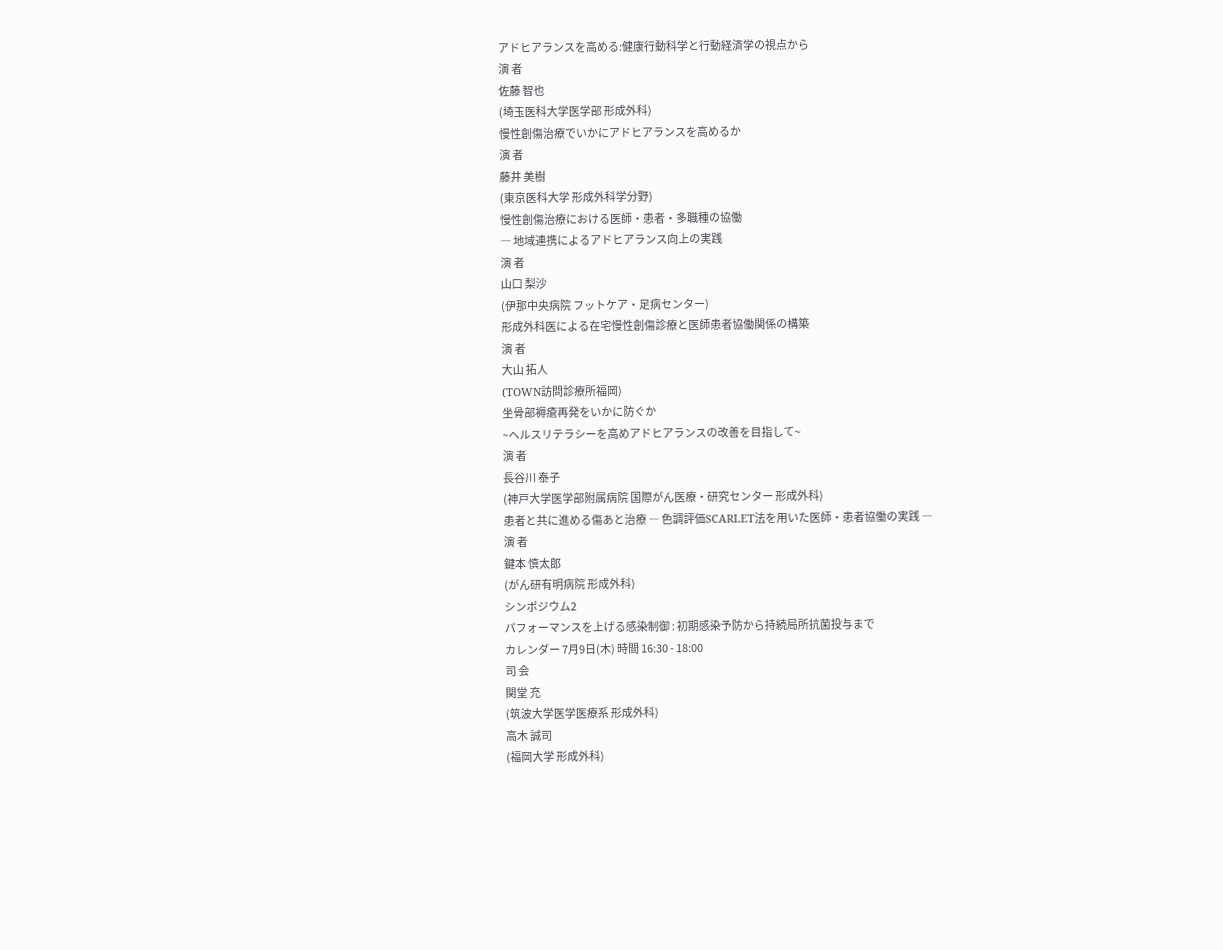アドヒアランスを高める:健康行動科学と行動経済学の視点から
演 者
佐藤 智也
(埼玉医科大学医学部 形成外科)
慢性創傷治療でいかにアドヒアランスを高めるか
演 者
藤井 美樹
(東京医科大学 形成外科学分野)
慢性創傷治療における医師・患者・多職種の協働
― 地域連携によるアドヒアランス向上の実践
演 者
山口 梨沙
(伊那中央病院 フットケア・足病センター)
形成外科医による在宅慢性創傷診療と医師患者協働関係の構築
演 者
大山 拓人
(TOWN訪問診療所福岡)
坐骨部褥瘡再発をいかに防ぐか
~ヘルスリテラシーを高めアドヒアランスの改善を目指して~
演 者
長谷川 泰子
(神戸大学医学部附属病院 国際がん医療・研究センター 形成外科)
患者と共に進める傷あと治療 ― 色調評価SCARLET法を用いた医師・患者協働の実践 ―
演 者
鍵本 慎太郎
(がん研有明病院 形成外科)
シンポジウム2
パフォーマンスを上げる感染制御 : 初期感染予防から持続局所抗菌投与まで
カレンダー 7月9日(木) 時間 16:30 - 18:00
司 会
関堂 充
(筑波大学医学医療系 形成外科)
高木 誠司
(福岡大学 形成外科)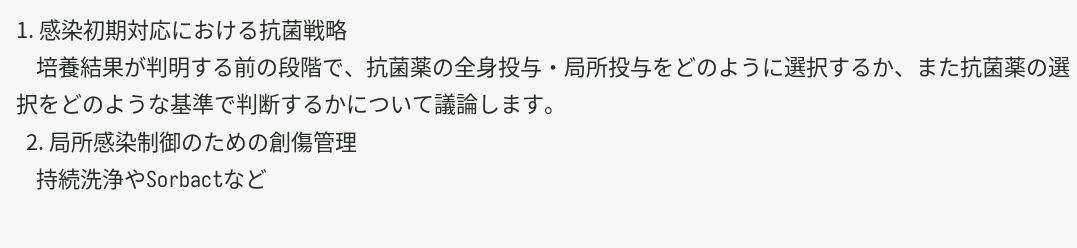1. 感染初期対応における抗菌戦略
    培養結果が判明する前の段階で、抗菌薬の全身投与・局所投与をどのように選択するか、また抗菌薬の選択をどのような基準で判断するかについて議論します。
  2. 局所感染制御のための創傷管理
    持続洗浄やSorbactなど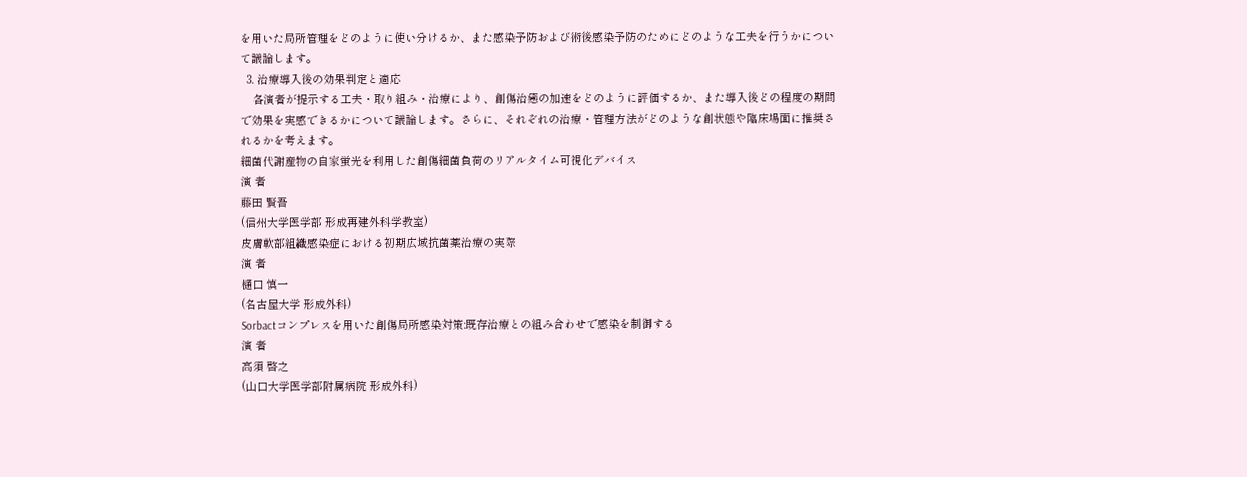を用いた局所管理をどのように使い分けるか、また感染予防および術後感染予防のためにどのような工夫を行うかについて議論します。
  3. 治療導入後の効果判定と適応
    各演者が提示する工夫・取り組み・治療により、創傷治癒の加速をどのように評価するか、また導入後どの程度の期間で効果を実感できるかについて議論します。さらに、それぞれの治療・管理方法がどのような創状態や臨床場面に推奨されるかを考えます。
細菌代謝産物の自家蛍光を利用した創傷細菌負荷のリアルタイム可視化デバイス
演 者
藤田 賢吾
(信州大学医学部 形成再建外科学教室)
皮膚軟部組織感染症における初期広域抗菌薬治療の実際
演 者
樋口 慎一
(名古屋大学 形成外科)
Sorbactコンプレスを用いた創傷局所感染対策:既存治療との組み合わせで感染を制御する
演 者
高須 啓之
(山口大学医学部附属病院 形成外科)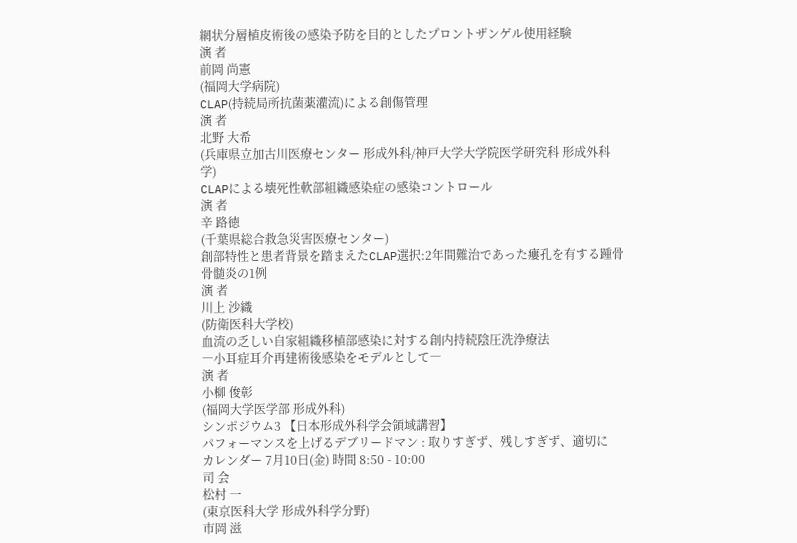網状分層植皮術後の感染予防を目的としたプロントザンゲル使用経験
演 者
前岡 尚憲
(福岡大学病院)
CLAP(持続局所抗菌薬灌流)による創傷管理
演 者
北野 大希
(兵庫県立加古川医療センター 形成外科/神戸大学大学院医学研究科 形成外科学)
CLAPによる壊死性軟部組織感染症の感染コントロール
演 者
辛 路徳
(千葉県総合救急災害医療センター)
創部特性と患者背景を踏まえたCLAP選択:2年間難治であった瘻孔を有する踵骨骨髄炎の1例
演 者
川上 沙織
(防衛医科大学校)
血流の乏しい自家組織移植部感染に対する創内持続陰圧洗浄療法
―小耳症耳介再建術後感染をモデルとして―
演 者
小柳 俊彰
(福岡大学医学部 形成外科)
シンポジウム3 【日本形成外科学会領域講習】
パフォーマンスを上げるデブリードマン : 取りすぎず、残しすぎず、適切に
カレンダー 7月10日(金) 時間 8:50 - 10:00
司 会
松村 一
(東京医科大学 形成外科学分野)
市岡 滋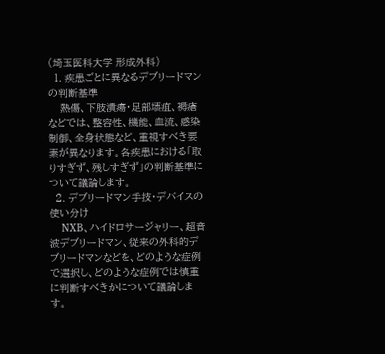(埼玉医科大学 形成外科)
  1. 疾患ごとに異なるデブリードマンの判断基準
    熱傷、下肢潰瘍・足部壊疽、褥瘡などでは、整容性、機能、血流、感染制御、全身状態など、重視すべき要素が異なります。各疾患における「取りすぎず、残しすぎず」の判断基準について議論します。
  2. デブリードマン手技・デバイスの使い分け
    NXB、ハイドロサージャリー、超音波デブリードマン、従来の外科的デブリードマンなどを、どのような症例で選択し、どのような症例では慎重に判断すべきかについて議論します。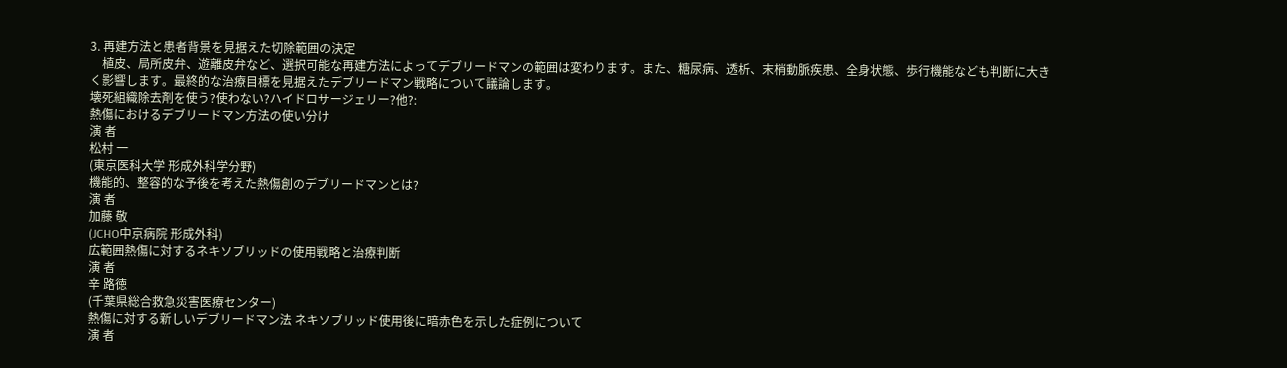3. 再建方法と患者背景を見据えた切除範囲の決定
    植皮、局所皮弁、遊離皮弁など、選択可能な再建方法によってデブリードマンの範囲は変わります。また、糖尿病、透析、末梢動脈疾患、全身状態、歩行機能なども判断に大きく影響します。最終的な治療目標を見据えたデブリードマン戦略について議論します。
壊死組織除去剤を使う?使わない?ハイドロサージェリー?他?:
熱傷におけるデブリードマン方法の使い分け
演 者
松村 一
(東京医科大学 形成外科学分野)
機能的、整容的な予後を考えた熱傷創のデブリードマンとは?
演 者
加藤 敬
(JCHO中京病院 形成外科)
広範囲熱傷に対するネキソブリッドの使用戦略と治療判断
演 者
辛 路徳
(千葉県総合救急災害医療センター)
熱傷に対する新しいデブリードマン法 ネキソブリッド使用後に暗赤色を示した症例について
演 者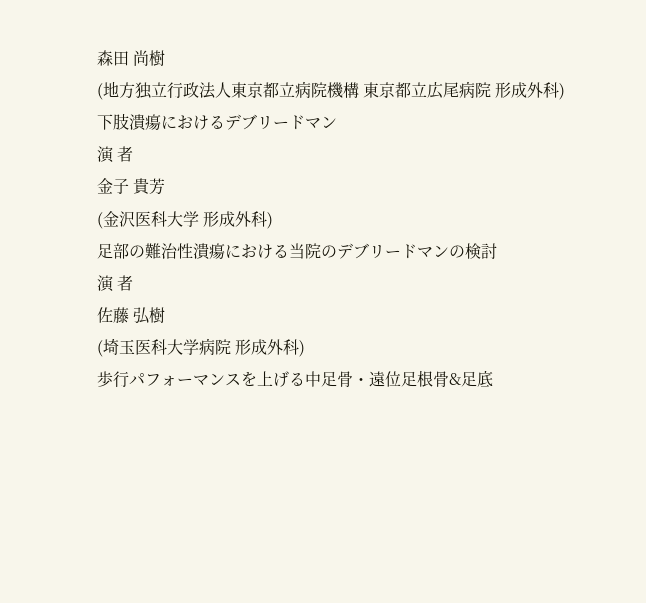森田 尚樹
(地方独立行政法人東京都立病院機構 東京都立広尾病院 形成外科)
下肢潰瘍におけるデブリードマン
演 者
金子 貴芳
(金沢医科大学 形成外科)
足部の難治性潰瘍における当院のデブリードマンの検討
演 者
佐藤 弘樹
(埼玉医科大学病院 形成外科)
歩行パフォーマンスを上げる中足骨・遠位足根骨&足底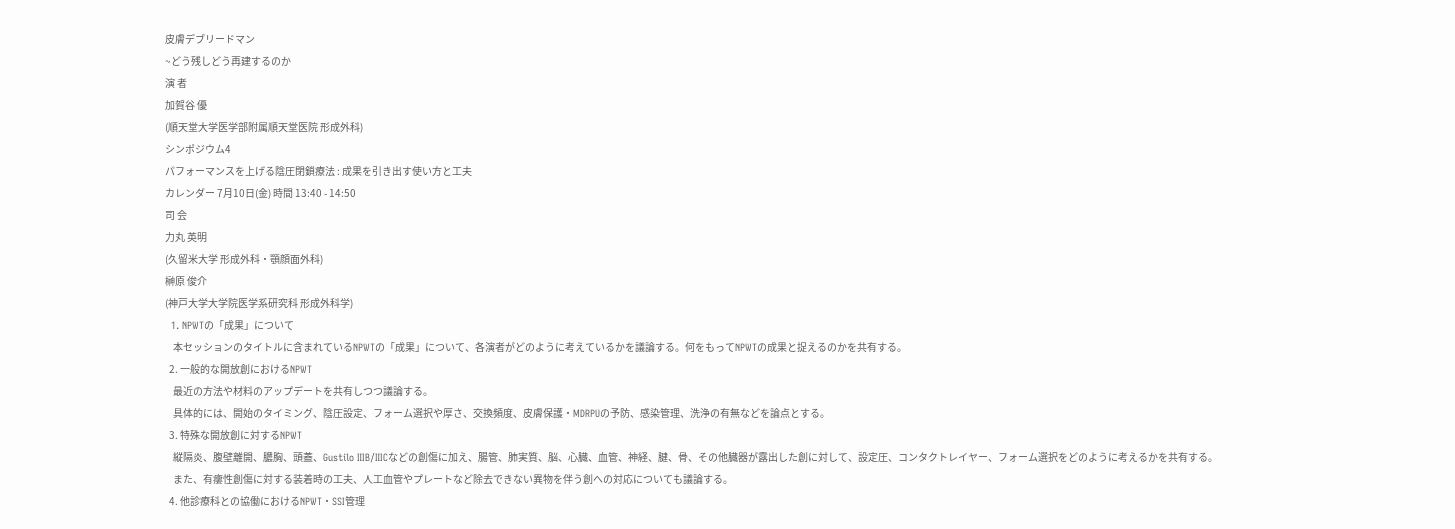皮膚デブリードマン
~どう残しどう再建するのか
演 者
加賀谷 優
(順天堂大学医学部附属順天堂医院 形成外科)
シンポジウム4
パフォーマンスを上げる陰圧閉鎖療法 : 成果を引き出す使い方と工夫
カレンダー 7月10日(金) 時間 13:40 - 14:50
司 会
力丸 英明
(久留米大学 形成外科・顎顔面外科)
榊原 俊介
(神戸大学大学院医学系研究科 形成外科学)
  1. NPWTの「成果」について
    本セッションのタイトルに含まれているNPWTの「成果」について、各演者がどのように考えているかを議論する。何をもってNPWTの成果と捉えるのかを共有する。
  2. 一般的な開放創におけるNPWT
    最近の方法や材料のアップデートを共有しつつ議論する。
    具体的には、開始のタイミング、陰圧設定、フォーム選択や厚さ、交換頻度、皮膚保護・MDRPUの予防、感染管理、洗浄の有無などを論点とする。
  3. 特殊な開放創に対するNPWT
    縦隔炎、腹壁離開、膿胸、頭蓋、Gustilo ⅢB/ⅢCなどの創傷に加え、腸管、肺実質、脳、心臓、血管、神経、腱、骨、その他臓器が露出した創に対して、設定圧、コンタクトレイヤー、フォーム選択をどのように考えるかを共有する。
    また、有瘻性創傷に対する装着時の工夫、人工血管やプレートなど除去できない異物を伴う創への対応についても議論する。
  4. 他診療科との協働におけるNPWT・SSI管理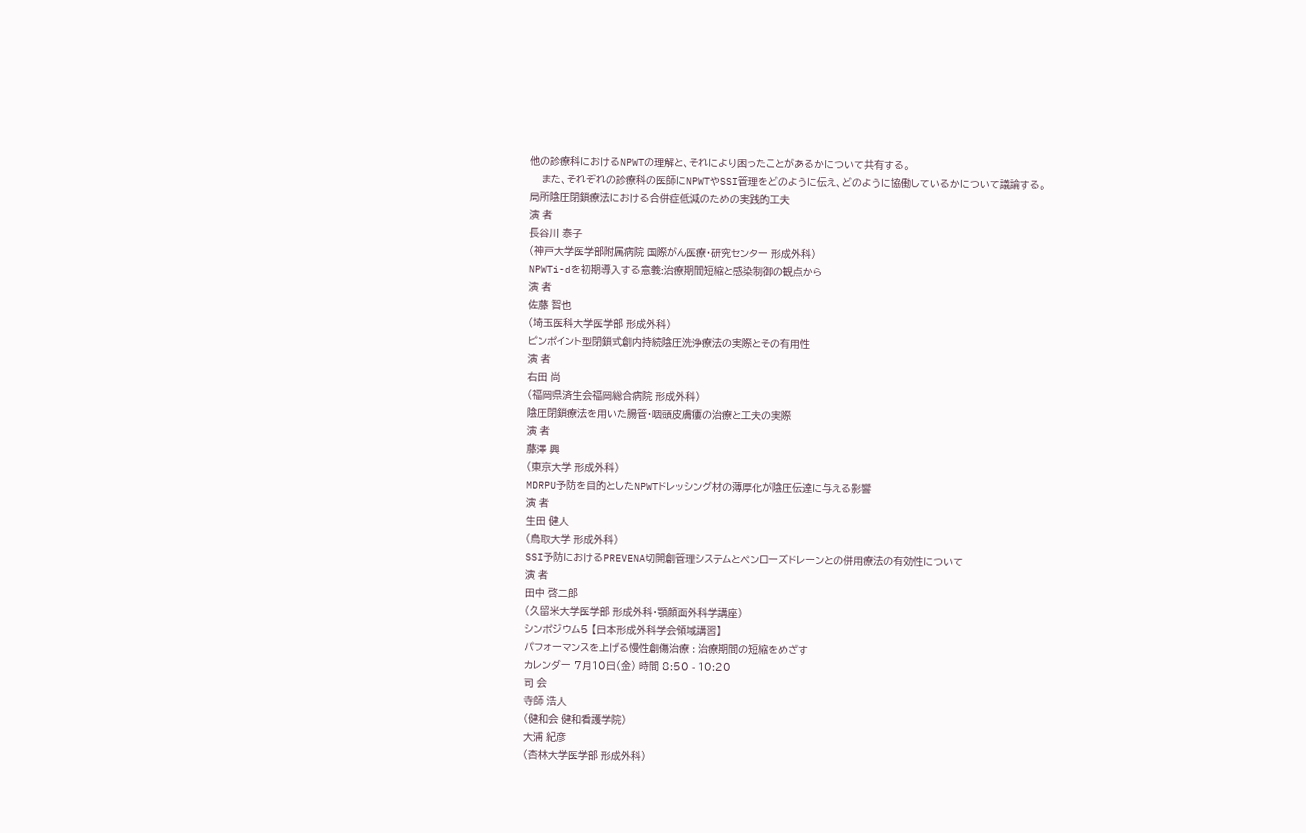他の診療科におけるNPWTの理解と、それにより困ったことがあるかについて共有する。
    また、それぞれの診療科の医師にNPWTやSSI管理をどのように伝え、どのように協働しているかについて議論する。
局所陰圧閉鎖療法における合併症低減のための実践的工夫
演 者
長谷川 泰子
(神戸大学医学部附属病院 国際がん医療・研究センター 形成外科)
NPWTi-dを初期導入する意義:治療期間短縮と感染制御の観点から
演 者
佐藤 智也
(埼玉医科大学医学部 形成外科)
ピンポイント型閉鎖式創内持続陰圧洗浄療法の実際とその有用性
演 者
右田 尚
(福岡県済生会福岡総合病院 形成外科)
陰圧閉鎖療法を用いた腸管・咽頭皮膚瘻の治療と工夫の実際
演 者
藤澤 興
(東京大学 形成外科)
MDRPU予防を目的としたNPWTドレッシング材の薄厚化が陰圧伝達に与える影響
演 者
生田 健人
(鳥取大学 形成外科)
SSI予防におけるPREVENA切開創管理システムとペンローズドレーンとの併用療法の有効性について
演 者
田中 啓二郎
(久留米大学医学部 形成外科・顎顔面外科学講座)
シンポジウム5 【日本形成外科学会領域講習】
パフォーマンスを上げる慢性創傷治療 : 治療期間の短縮をめざす
カレンダー 7月10日(金) 時間 8:50 - 10:20
司 会
寺師 浩人
(健和会 健和看護学院)
大浦 紀彦
(杏林大学医学部 形成外科)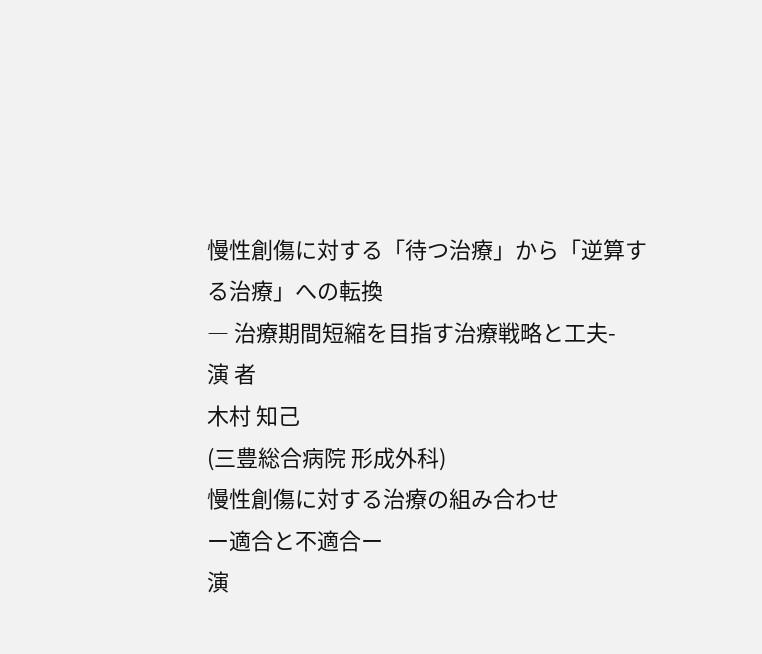慢性創傷に対する「待つ治療」から「逆算する治療」への転換
― 治療期間短縮を目指す治療戦略と工夫-
演 者
木村 知己
(三豊総合病院 形成外科)
慢性創傷に対する治療の組み合わせ
ー適合と不適合ー
演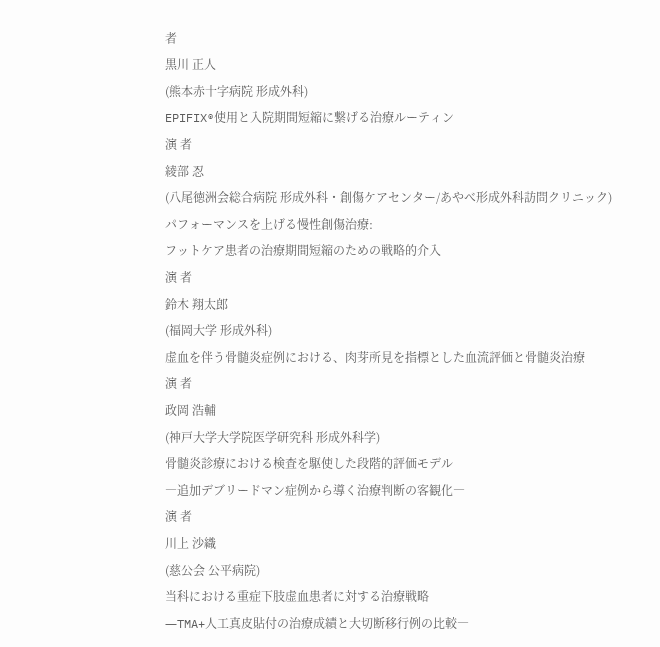者
黒川 正人
(熊本赤十字病院 形成外科)
EPIFIX®使用と入院期間短縮に繋げる治療ルーティン
演 者
綾部 忍
(八尾徳洲会総合病院 形成外科・創傷ケアセンター/あやべ形成外科訪問クリニック)
パフォーマンスを上げる慢性創傷治療:
フットケア患者の治療期間短縮のための戦略的介入
演 者
鈴木 翔太郎
(福岡大学 形成外科)
虚血を伴う骨髄炎症例における、肉芽所見を指標とした血流評価と骨髄炎治療
演 者
政岡 浩輔
(神戸大学大学院医学研究科 形成外科学)
骨髄炎診療における検査を駆使した段階的評価モデル
―追加デブリードマン症例から導く治療判断の客観化―
演 者
川上 沙織
(慈公会 公平病院)
当科における重症下肢虚血患者に対する治療戦略
―TMA+人工真皮貼付の治療成績と大切断移行例の比較―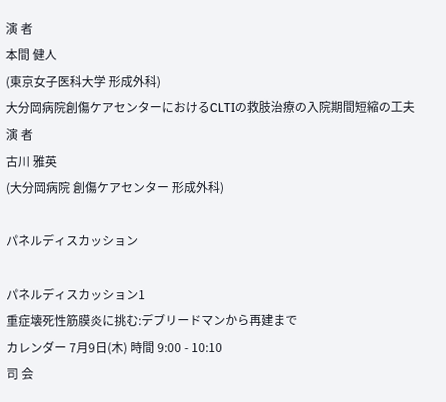演 者
本間 健人
(東京女子医科大学 形成外科)
大分岡病院創傷ケアセンターにおけるCLTIの救肢治療の入院期間短縮の工夫
演 者
古川 雅英
(大分岡病院 創傷ケアセンター 形成外科)

パネルディスカッション

パネルディスカッション1
重症壊死性筋膜炎に挑む:デブリードマンから再建まで
カレンダー 7月9日(木) 時間 9:00 - 10:10
司 会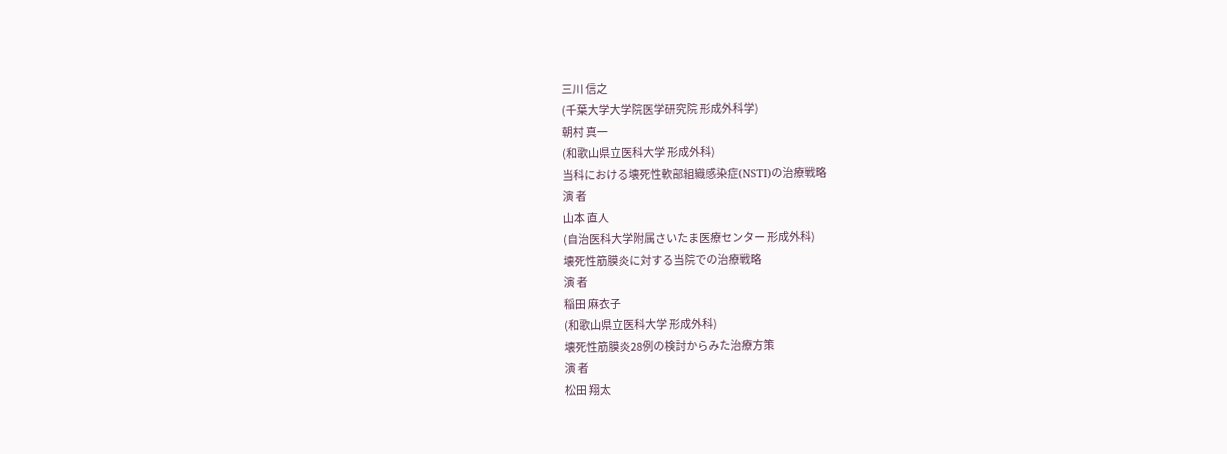三川 信之
(千葉大学大学院医学研究院 形成外科学)
朝村 真一
(和歌山県立医科大学 形成外科)
当科における壊死性軟部組織感染症(NSTI)の治療戦略
演 者
山本 直人
(自治医科大学附属さいたま医療センター 形成外科)
壊死性筋膜炎に対する当院での治療戦略
演 者
稲田 麻衣子
(和歌山県立医科大学 形成外科)
壊死性筋膜炎28例の検討からみた治療方策
演 者
松田 翔太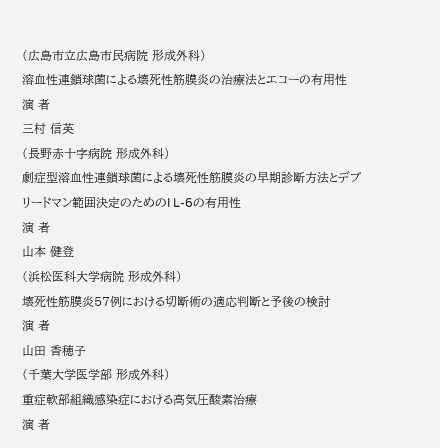(広島市立広島市民病院 形成外科)
溶血性連鎖球菌による壊死性筋膜炎の治療法とエコーの有用性
演 者
三村 信英
(長野赤十字病院 形成外科)
劇症型溶血性連鎖球菌による壊死性筋膜炎の早期診断方法とデブリードマン範囲決定のためのI L-6の有用性
演 者
山本 健登
(浜松医科大学病院 形成外科)
壊死性筋膜炎57例における切断術の適応判断と予後の検討
演 者
山田 香穂子
(千葉大学医学部 形成外科)
重症軟部組織感染症における高気圧酸素治療
演 者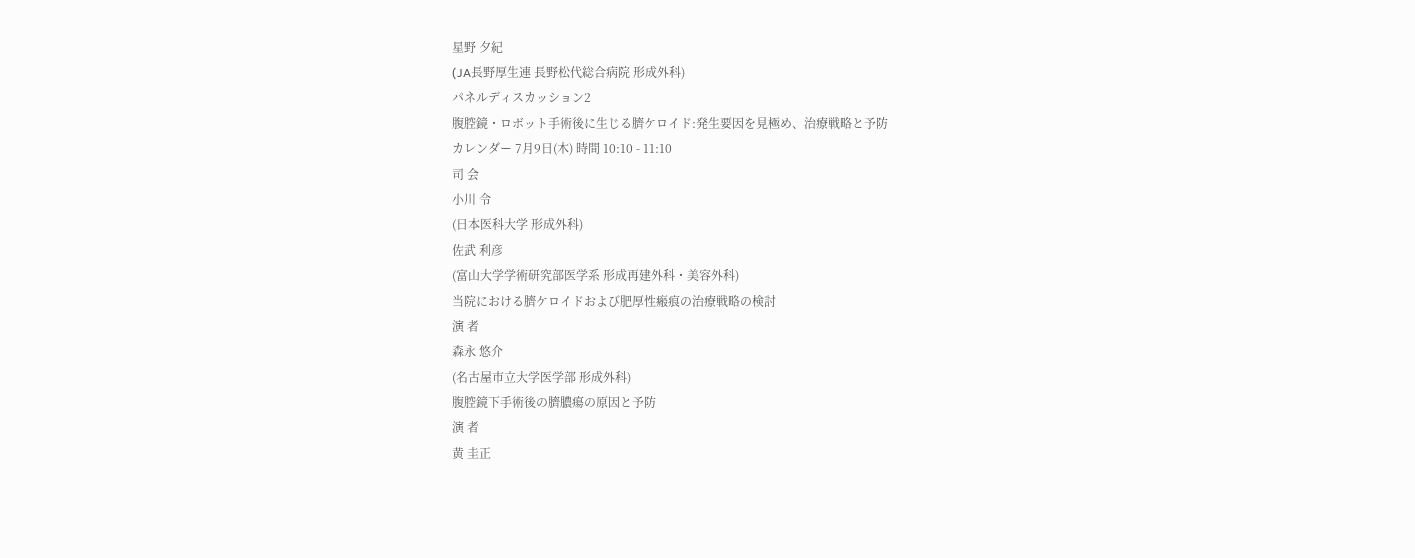星野 夕紀
(JA長野厚生連 長野松代総合病院 形成外科)
パネルディスカッション2
腹腔鏡・ロボット手術後に生じる臍ケロイド:発生要因を見極め、治療戦略と予防
カレンダー 7月9日(木) 時間 10:10 - 11:10
司 会
小川 令
(日本医科大学 形成外科)
佐武 利彦
(富山大学学術研究部医学系 形成再建外科・美容外科)
当院における臍ケロイドおよび肥厚性瘢痕の治療戦略の検討
演 者
森永 悠介
(名古屋市立大学医学部 形成外科)
腹腔鏡下手術後の臍膿瘍の原因と予防
演 者
黄 圭正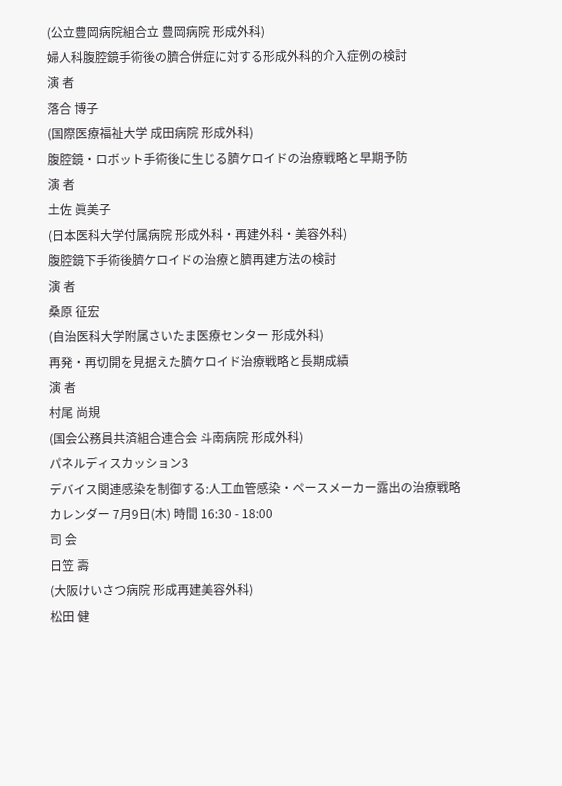(公立豊岡病院組合立 豊岡病院 形成外科)
婦人科腹腔鏡手術後の臍合併症に対する形成外科的介入症例の検討
演 者
落合 博子
(国際医療福祉大学 成田病院 形成外科)
腹腔鏡・ロボット手術後に生じる臍ケロイドの治療戦略と早期予防
演 者
土佐 眞美子
(日本医科大学付属病院 形成外科・再建外科・美容外科)
腹腔鏡下手術後臍ケロイドの治療と臍再建方法の検討
演 者
桑原 征宏
(自治医科大学附属さいたま医療センター 形成外科)
再発・再切開を見据えた臍ケロイド治療戦略と長期成績
演 者
村尾 尚規
(国会公務員共済組合連合会 斗南病院 形成外科)
パネルディスカッション3
デバイス関連感染を制御する:人工血管感染・ペースメーカー露出の治療戦略
カレンダー 7月9日(木) 時間 16:30 - 18:00
司 会
日笠 壽
(大阪けいさつ病院 形成再建美容外科)
松田 健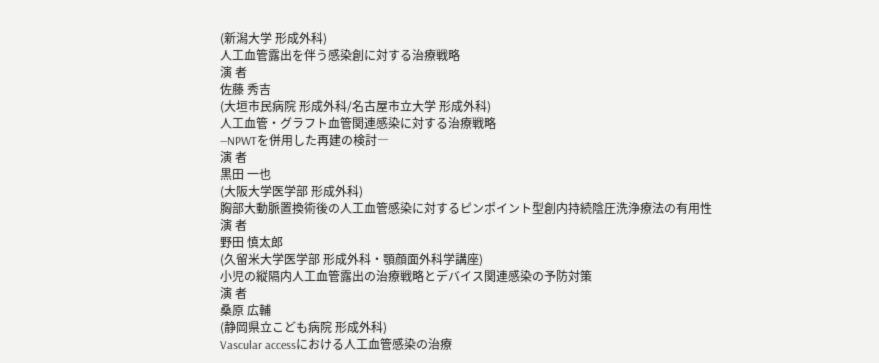(新潟大学 形成外科)
人工血管露出を伴う感染創に対する治療戦略
演 者
佐藤 秀吉
(大垣市民病院 形成外科/名古屋市立大学 形成外科)
人工血管・グラフト血管関連感染に対する治療戦略
―NPWTを併用した再建の検討―
演 者
黒田 一也
(大阪大学医学部 形成外科)
胸部大動脈置換術後の人工血管感染に対するピンポイント型創内持続陰圧洗浄療法の有用性
演 者
野田 慎太郎
(久留米大学医学部 形成外科・顎顔面外科学講座)
小児の縦隔内人工血管露出の治療戦略とデバイス関連感染の予防対策
演 者
桑原 広輔
(静岡県立こども病院 形成外科)
Vascular accessにおける人工血管感染の治療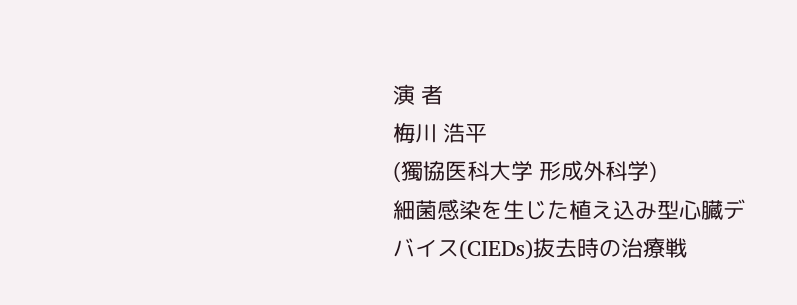演 者
梅川 浩平
(獨協医科大学 形成外科学)
細菌感染を生じた植え込み型心臓デバイス(CIEDs)抜去時の治療戦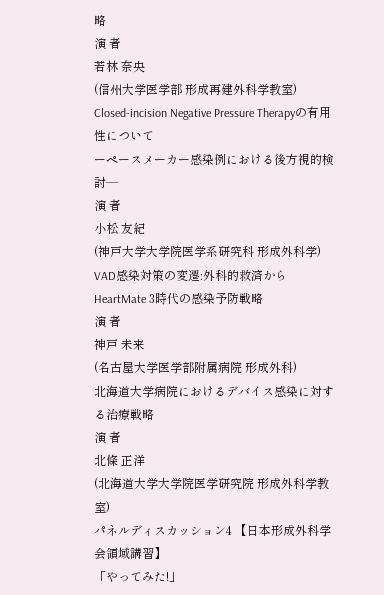略
演 者
若林 奈央
(信州大学医学部 形成再建外科学教室)
Closed-incision Negative Pressure Therapyの有用性について
ーペースメーカー感染例における後方視的検討―
演 者
小松 友紀
(神戸大学大学院医学系研究科 形成外科学)
VAD感染対策の変遷:外科的救済からHeartMate 3時代の感染予防戦略
演 者
神戸 未来
(名古屋大学医学部附属病院 形成外科)
北海道大学病院におけるデバイス感染に対する治療戦略
演 者
北條 正洋
(北海道大学大学院医学研究院 形成外科学教室)
パネルディスカッション4 【日本形成外科学会領域講習】
「やってみた!」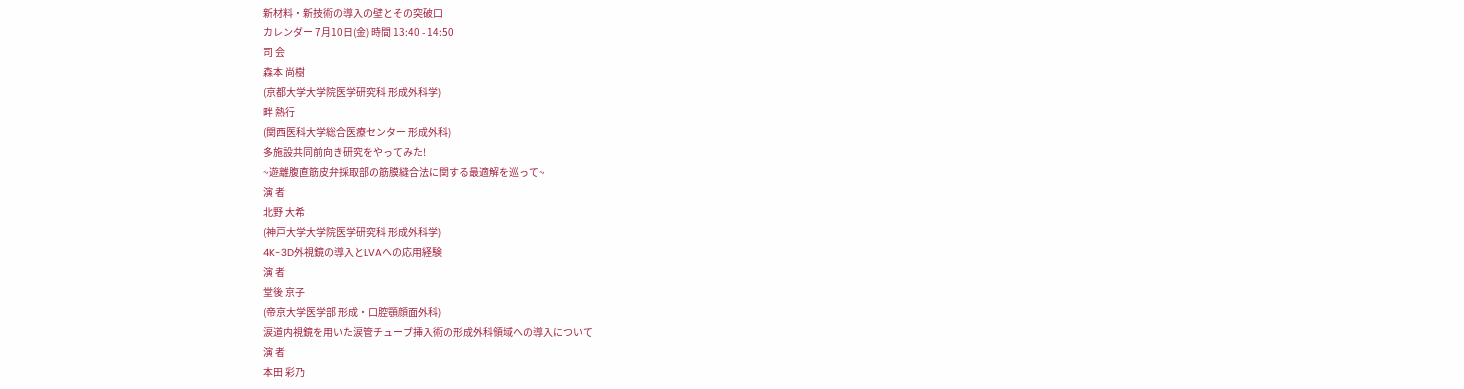新材料・新技術の導入の壁とその突破口
カレンダー 7月10日(金) 時間 13:40 - 14:50
司 会
森本 尚樹
(京都大学大学院医学研究科 形成外科学)
畔 熱行
(関西医科大学総合医療センター 形成外科)
多施設共同前向き研究をやってみた!
~遊離腹直筋皮弁採取部の筋膜縫合法に関する最適解を巡って~
演 者
北野 大希
(神戸大学大学院医学研究科 形成外科学)
4K-3D外視鏡の導入とLVAへの応用経験
演 者
堂後 京子
(帝京大学医学部 形成・口腔顎顔面外科)
涙道内視鏡を用いた涙管チューブ挿入術の形成外科領域への導入について
演 者
本田 彩乃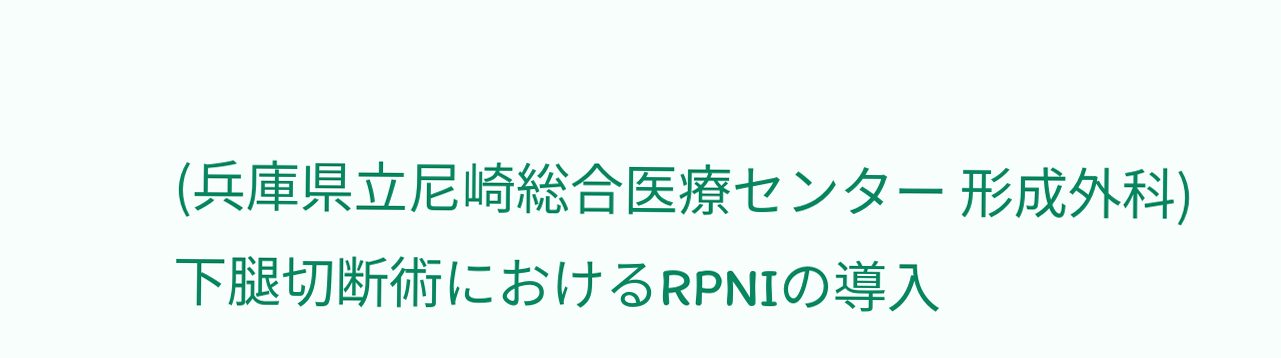(兵庫県立尼崎総合医療センター 形成外科)
下腿切断術におけるRPNIの導入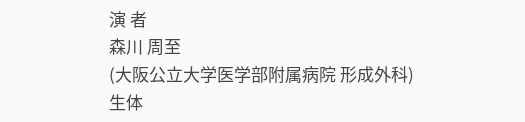演 者
森川 周至
(大阪公立大学医学部附属病院 形成外科)
生体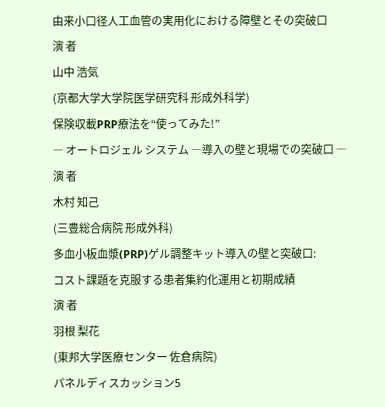由来小口径人工血管の実用化における障壁とその突破口
演 者
山中 浩気
(京都大学大学院医学研究科 形成外科学)
保険収載PRP療法を“使ってみた!”
― オートロジェル システム ―導入の壁と現場での突破口 ―
演 者
木村 知己
(三豊総合病院 形成外科)
多血小板血漿(PRP)ゲル調整キット導入の壁と突破口:
コスト課題を克服する患者集約化運用と初期成績
演 者
羽根 梨花
(東邦大学医療センター 佐倉病院)
パネルディスカッション5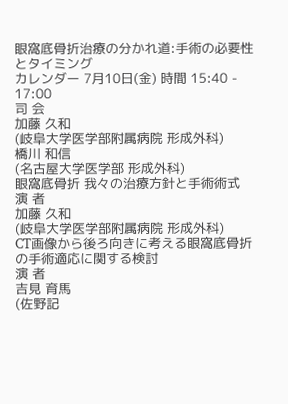眼窩底骨折治療の分かれ道:手術の必要性とタイミング
カレンダー 7月10日(金) 時間 15:40 - 17:00
司 会
加藤 久和
(岐阜大学医学部附属病院 形成外科)
橋川 和信
(名古屋大学医学部 形成外科)
眼窩底骨折 我々の治療方針と手術術式
演 者
加藤 久和
(岐阜大学医学部附属病院 形成外科)
CT画像から後ろ向きに考える眼窩底骨折の手術適応に関する検討
演 者
吉見 育馬
(佐野記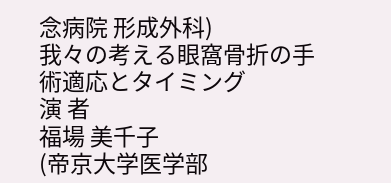念病院 形成外科)
我々の考える眼窩骨折の手術適応とタイミング
演 者
福場 美千子
(帝京大学医学部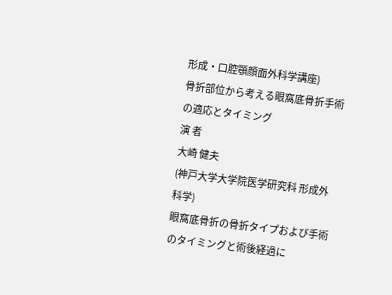形成・口腔顎顔面外科学講座)
骨折部位から考える眼窩底骨折手術の適応とタイミング
演 者
大崎 健夫
(神戸大学大学院医学研究科 形成外科学)
眼窩底骨折の骨折タイプおよび手術のタイミングと術後経過に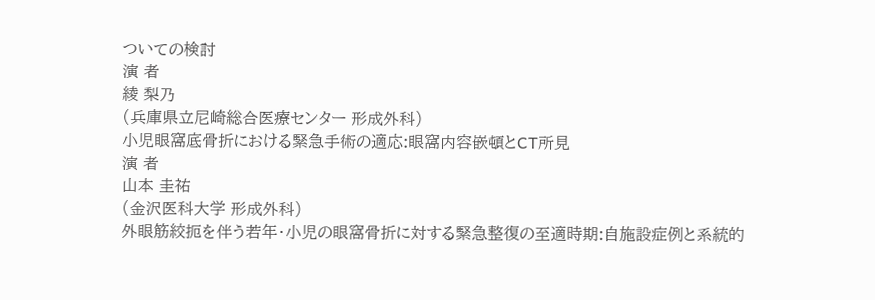ついての検討
演 者
綾 梨乃
(兵庫県立尼崎総合医療センター 形成外科)
小児眼窩底骨折における緊急手術の適応:眼窩内容嵌頓とCT所見
演 者
山本 圭祐
(金沢医科大学 形成外科)
外眼筋絞扼を伴う若年・小児の眼窩骨折に対する緊急整復の至適時期:自施設症例と系統的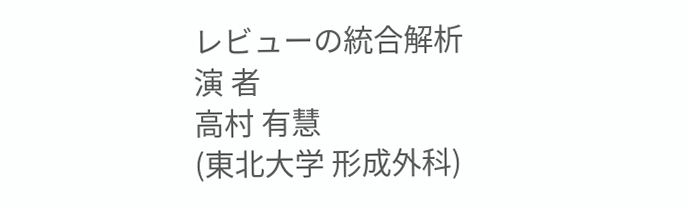レビューの統合解析
演 者
高村 有慧
(東北大学 形成外科)